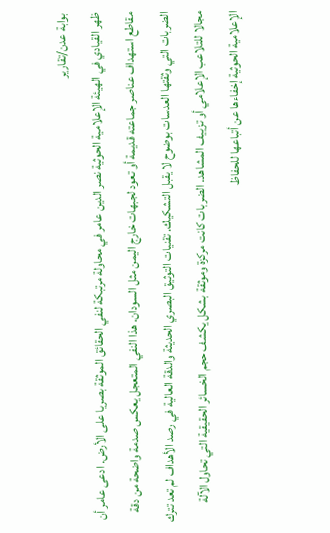بوابة عدن/تقارير
ظهر القيادي في الهيئة الإعلامية الحوثية نصر الدين عامر في محاولة مرتبكة لنفي الحقائق الموثقة بصريا على الأرض. ادعى عامر أن مقاطع استهداف عناصر جماعته قديمة أو تعود لجبهات خارج اليمن مثل السودان. هذا النفي المتعجل يعكس صدمة واضحة من دقة الضربات التي وثقتها العدسات بوضوح لا يقبل التشكيك. تقنيات التوثيق البصري الحديثة والدقة العالية في رصد الأهداف لم تعد تترك مجالا للتلاعب الإعلامي أو تزييف المشاهد. الضربات كانت مركزة وموثقة بشكل يكشف حجم الخسائر الحقيقية التي تحاول الآلة الإعلامية الحوثية إخفاءها عن أتباعها للحفاظ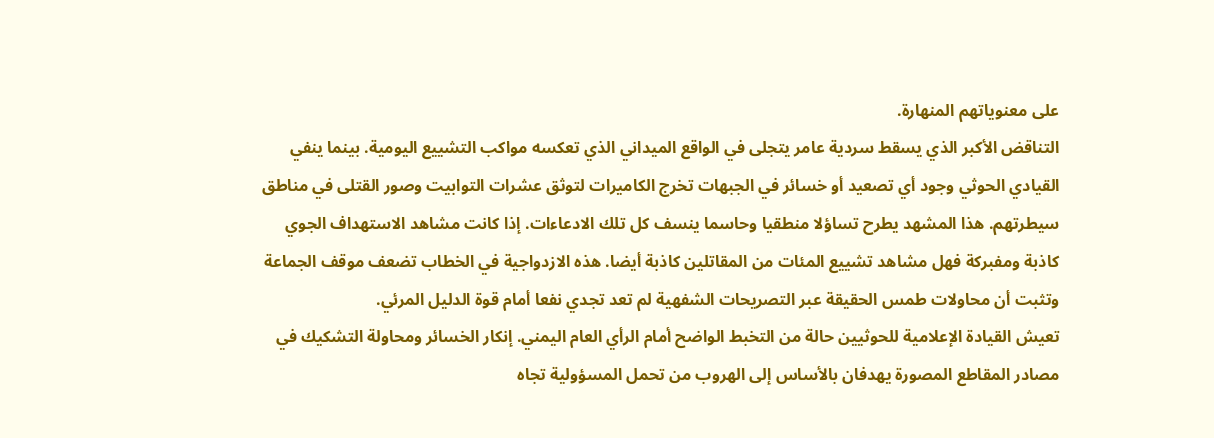على معنوياتهم المنهارة.
التناقض الأكبر الذي يسقط سردية عامر يتجلى في الواقع الميداني الذي تعكسه مواكب التشييع اليومية. بينما ينفي القيادي الحوثي وجود أي تصعيد أو خسائر في الجبهات تخرج الكاميرات لتوثق عشرات التوابيت وصور القتلى في مناطق سيطرتهم. هذا المشهد يطرح تساؤلا منطقيا وحاسما ينسف كل تلك الادعاءات. إذا كانت مشاهد الاستهداف الجوي كاذبة ومفبركة فهل مشاهد تشييع المئات من المقاتلين كاذبة أيضا. هذه الازدواجية في الخطاب تضعف موقف الجماعة وتثبت أن محاولات طمس الحقيقة عبر التصريحات الشفهية لم تعد تجدي نفعا أمام قوة الدليل المرئي.
تعيش القيادة الإعلامية للحوثيين حالة من التخبط الواضح أمام الرأي العام اليمني. إنكار الخسائر ومحاولة التشكيك في مصادر المقاطع المصورة يهدفان بالأساس إلى الهروب من تحمل المسؤولية تجاه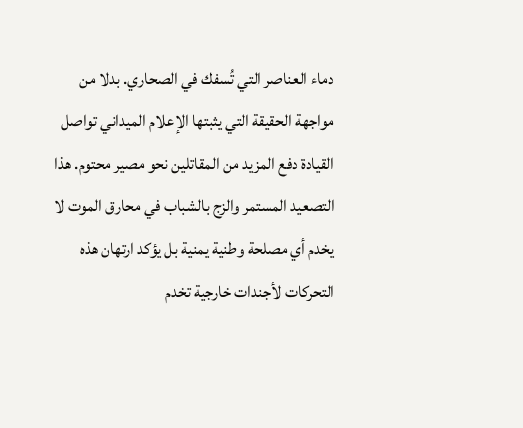دماء العناصر التي تُسفك في الصحاري. بدلا من مواجهة الحقيقة التي يثبتها الإعلام الميداني تواصل القيادة دفع المزيد من المقاتلين نحو مصير محتوم. هذا التصعيد المستمر والزج بالشباب في محارق الموت لا يخدم أي مصلحة وطنية يمنية بل يؤكد ارتهان هذه التحركات لأجندات خارجية تخدم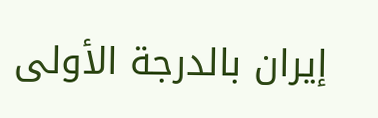إيران بالدرجة الأولى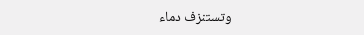وتستنزف دماء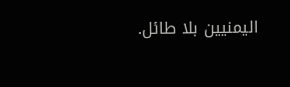اليمنيين بلا طائل.